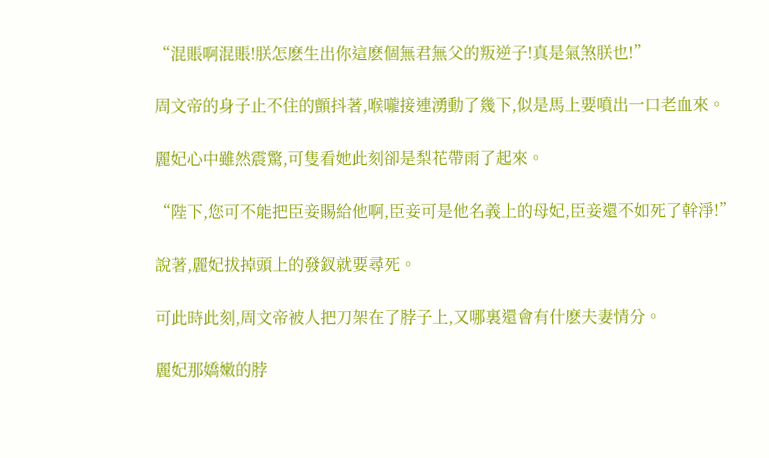“混賬啊混賬!朕怎麽生出你這麽個無君無父的叛逆子!真是氣煞朕也!”

周文帝的身子止不住的顫抖著,喉嚨接連湧動了幾下,似是馬上要噴出一口老血來。

麗妃心中雖然震驚,可隻看她此刻卻是梨花帶雨了起來。

“陛下,您可不能把臣妾賜給他啊,臣妾可是他名義上的母妃,臣妾還不如死了幹淨!”

說著,麗妃拔掉頭上的發釵就要尋死。

可此時此刻,周文帝被人把刀架在了脖子上,又哪裏還會有什麽夫妻情分。

麗妃那嬌嫩的脖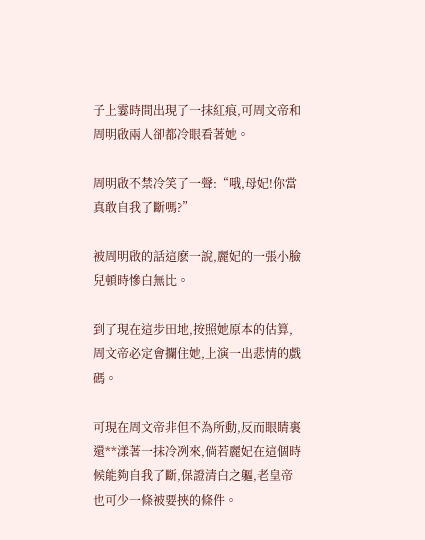子上霎時間出現了一抹紅痕,可周文帝和周明啟兩人卻都冷眼看著她。

周明啟不禁冷笑了一聲:“哦,母妃!你當真敢自我了斷嗎?”

被周明啟的話這麽一說,麗妃的一張小臉兒頓時慘白無比。

到了現在這步田地,按照她原本的估算,周文帝必定會攔住她,上演一出悲情的戲碼。

可現在周文帝非但不為所動,反而眼睛裏還**漾著一抹冷冽來,倘若麗妃在這個時候能夠自我了斷,保證清白之軀,老皇帝也可少一條被要挾的條件。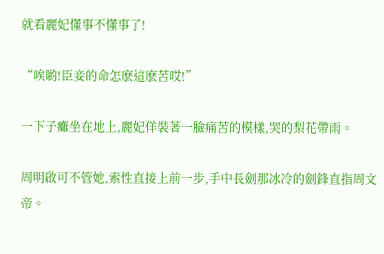就看麗妃懂事不懂事了!

“唉喲!臣妾的命怎麽這麽苦哎!”

一下子癱坐在地上,麗妃佯裝著一臉痛苦的模樣,哭的梨花帶雨。

周明啟可不管她,索性直接上前一步,手中長劍那冰冷的劍鋒直指周文帝。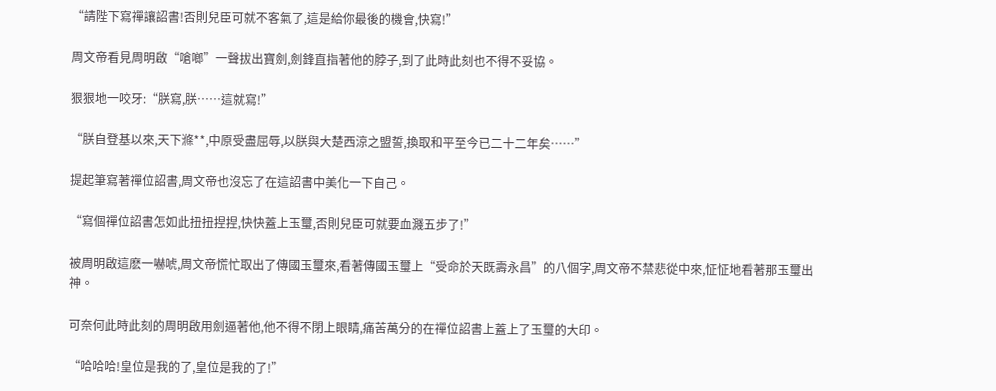“請陛下寫禪讓詔書!否則兒臣可就不客氣了,這是給你最後的機會,快寫!”

周文帝看見周明啟“嗆啷”一聲拔出寶劍,劍鋒直指著他的脖子,到了此時此刻也不得不妥協。

狠狠地一咬牙:“朕寫,朕……這就寫!”

“朕自登基以來,天下滌**,中原受盡屈辱,以朕與大楚西涼之盟誓,換取和平至今已二十二年矣……”

提起筆寫著禪位詔書,周文帝也沒忘了在這詔書中美化一下自己。

“寫個禪位詔書怎如此扭扭捏捏,快快蓋上玉璽,否則兒臣可就要血濺五步了!”

被周明啟這麽一嚇唬,周文帝慌忙取出了傳國玉璽來,看著傳國玉璽上“受命於天既壽永昌”的八個字,周文帝不禁悲從中來,怔怔地看著那玉璽出神。

可奈何此時此刻的周明啟用劍逼著他,他不得不閉上眼睛,痛苦萬分的在禪位詔書上蓋上了玉璽的大印。

“哈哈哈!皇位是我的了,皇位是我的了!”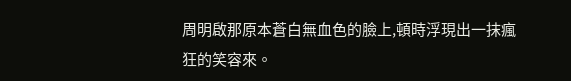周明啟那原本蒼白無血色的臉上,頓時浮現出一抹瘋狂的笑容來。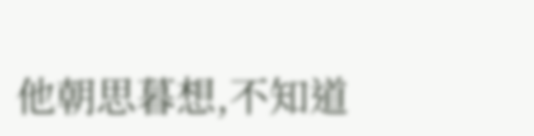他朝思暮想,不知道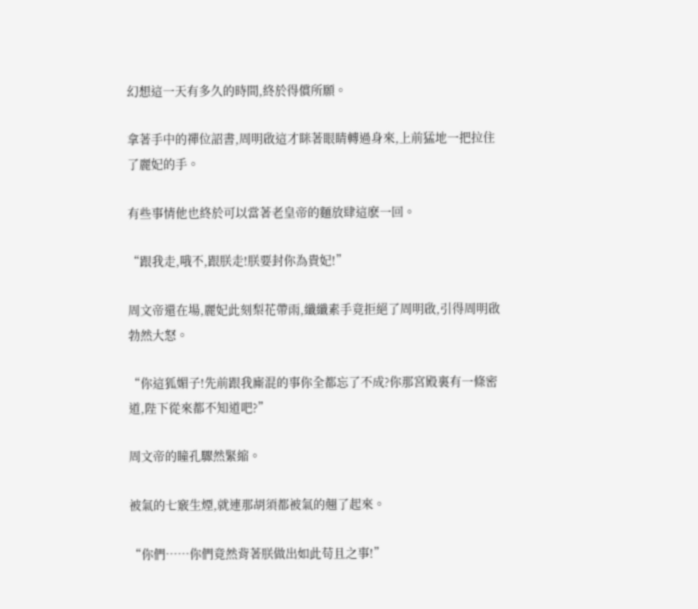幻想這一天有多久的時間,終於得償所願。

拿著手中的禪位詔書,周明啟這才眯著眼睛轉過身來,上前猛地一把拉住了麗妃的手。

有些事情他也終於可以當著老皇帝的麵放肆這麽一回。

“跟我走,哦不,跟朕走!朕要封你為貴妃!”

周文帝還在場,麗妃此刻梨花帶雨,纖纖素手竟拒絕了周明啟,引得周明啟勃然大怒。

“你這狐媚子!先前跟我廝混的事你全都忘了不成?你那宮殿裏有一條密道,陛下從來都不知道吧?”

周文帝的瞳孔驟然緊縮。

被氣的七竅生煙,就連那胡須都被氣的翹了起來。

“你們……你們竟然背著朕做出如此苟且之事!”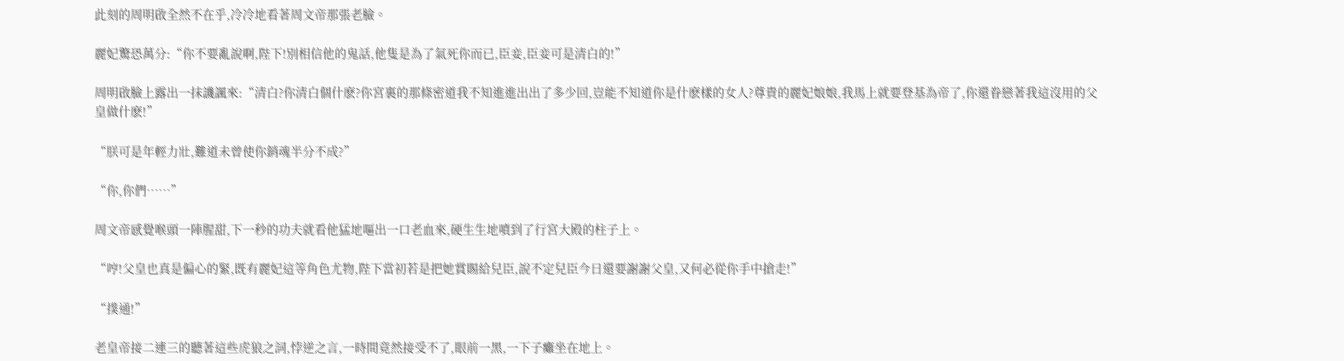此刻的周明啟全然不在乎,冷冷地看著周文帝那張老臉。

麗妃驚恐萬分:“你不要亂說啊,陛下!別相信他的鬼話,他隻是為了氣死你而已,臣妾,臣妾可是清白的!”

周明啟臉上露出一抹譏諷來:“清白?你清白個什麽?你宮裏的那條密道我不知進進出出了多少回,豈能不知道你是什麽樣的女人?尊貴的麗妃娘娘,我馬上就要登基為帝了,你還眷戀著我這沒用的父皇做什麽!”

“朕可是年輕力壯,難道未曾使你銷魂半分不成?”

“你,你們……”

周文帝感覺喉頭一陣腥甜,下一秒的功夫就看他猛地嘔出一口老血來,硬生生地噴到了行宮大殿的柱子上。

“哼!父皇也真是偏心的緊,既有麗妃這等角色尤物,陛下當初若是把她賞賜給兒臣,說不定兒臣今日還要謝謝父皇,又何必從你手中搶走!”

“撲通!”

老皇帝接二連三的聽著這些虎狼之詞,悖逆之言,一時間竟然接受不了,眼前一黑,一下子癱坐在地上。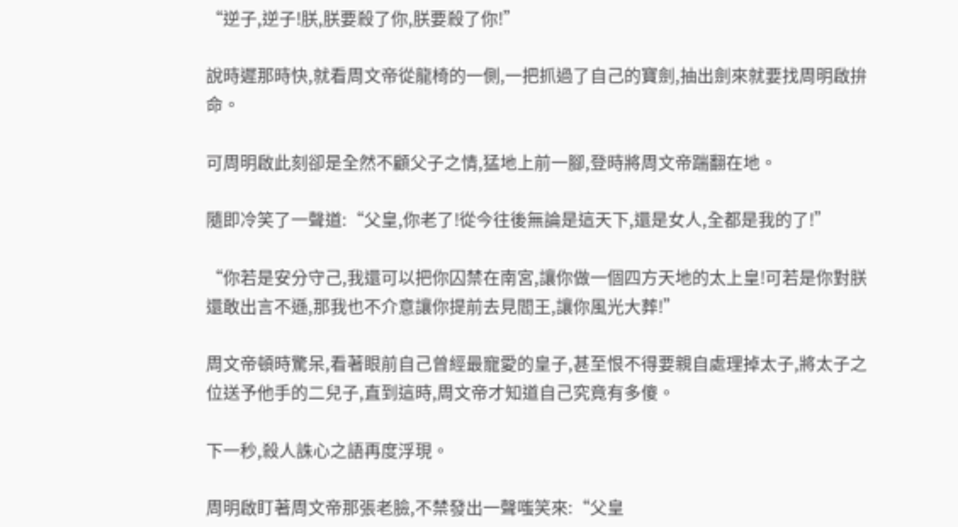“逆子,逆子!朕,朕要殺了你,朕要殺了你!”

說時遲那時快,就看周文帝從龍椅的一側,一把抓過了自己的寶劍,抽出劍來就要找周明啟拚命。

可周明啟此刻卻是全然不顧父子之情,猛地上前一腳,登時將周文帝踹翻在地。

隨即冷笑了一聲道:“父皇,你老了!從今往後無論是這天下,還是女人,全都是我的了!”

“你若是安分守己,我還可以把你囚禁在南宮,讓你做一個四方天地的太上皇!可若是你對朕還敢出言不遜,那我也不介意讓你提前去見閻王,讓你風光大葬!”

周文帝頓時驚呆,看著眼前自己曾經最寵愛的皇子,甚至恨不得要親自處理掉太子,將太子之位送予他手的二兒子,直到這時,周文帝才知道自己究竟有多傻。

下一秒,殺人誅心之語再度浮現。

周明啟盯著周文帝那張老臉,不禁發出一聲嗤笑來:“父皇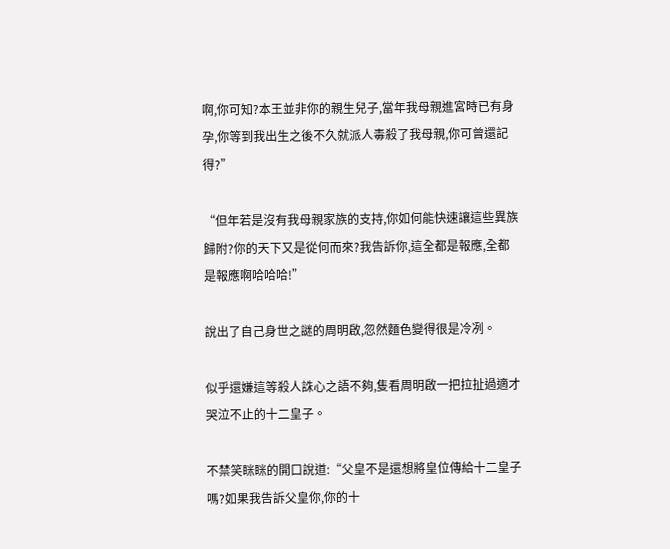啊,你可知?本王並非你的親生兒子,當年我母親進宮時已有身孕,你等到我出生之後不久就派人毒殺了我母親,你可曾還記得?”

“但年若是沒有我母親家族的支持,你如何能快速讓這些異族歸附?你的天下又是從何而來?我告訴你,這全都是報應,全都是報應啊哈哈哈!”

說出了自己身世之謎的周明啟,忽然麵色變得很是冷冽。

似乎還嫌這等殺人誅心之語不夠,隻看周明啟一把拉扯過適才哭泣不止的十二皇子。

不禁笑眯眯的開口說道:“父皇不是還想將皇位傳給十二皇子嗎?如果我告訴父皇你,你的十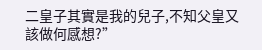二皇子其實是我的兒子,不知父皇又該做何感想?”